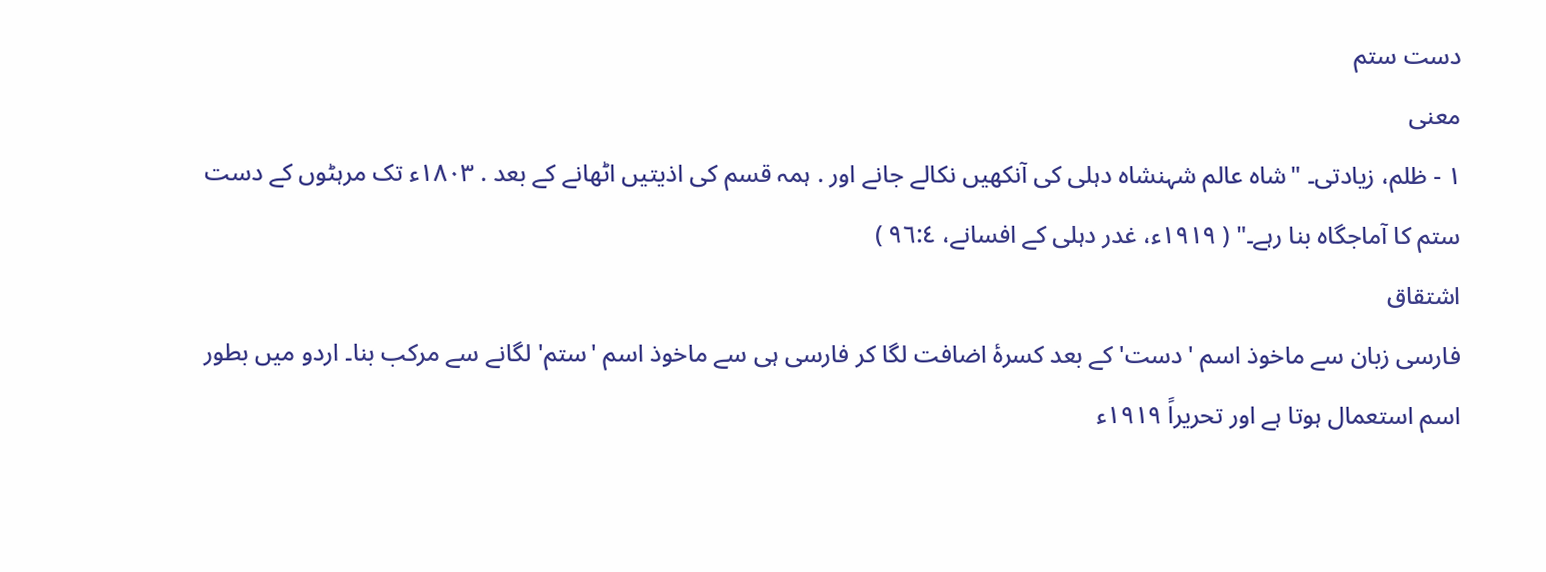دست ستم
معنی
١ - ظلم، زیادتی۔ "شاہ عالم شہنشاہ دہلی کی آنکھیں نکالے جانے اور . ہمہ قسم کی اذیتیں اٹھانے کے بعد . ١٨٠٣ء تک مرہٹوں کے دست ستم کا آماجگاہ بنا رہے۔" ( ١٩١٩ء، غدر دہلی کے افسانے، ٩٦:٤ )
اشتقاق
فارسی زبان سے ماخوذ اسم 'دست' کے بعد کسرۂ اضافت لگا کر فارسی ہی سے ماخوذ اسم 'ستم' لگانے سے مرکب بنا۔ اردو میں بطور اسم استعمال ہوتا ہے اور تحریراً ١٩١٩ء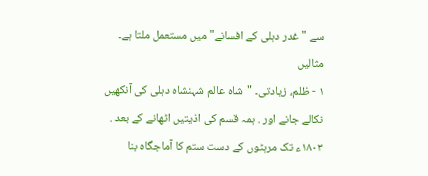سے "غدر دہلی کے افسانے" میں مستعمل ملتا ہے۔
مثالیں
١ - ظلم، زیادتی۔ "شاہ عالم شہنشاہ دہلی کی آنکھیں نکالے جانے اور . ہمہ قسم کی اذیتیں اٹھانے کے بعد . ١٨٠٣ء تک مرہٹوں کے دست ستم کا آماجگاہ بنا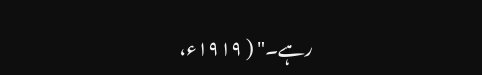رہے۔" ( ١٩١٩ء،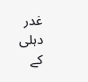غدر دہلی کے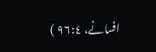افسانے، ٩٦:٤ )